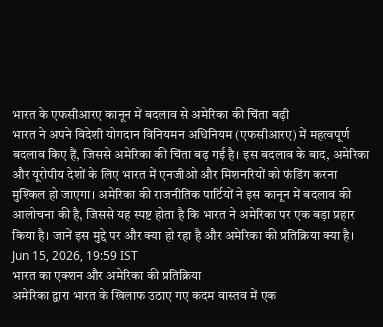भारत के एफसीआरए कानून में बदलाव से अमेरिका की चिंता बढ़ी
भारत ने अपने विदेशी योगदान विनियमन अधिनियम (एफसीआरए) में महत्वपूर्ण बदलाव किए हैं, जिससे अमेरिका की चिंता बढ़ गई है। इस बदलाव के बाद, अमेरिका और यूरोपीय देशों के लिए भारत में एनजीओ और मिशनरियों को फंडिंग करना मुश्किल हो जाएगा। अमेरिका की राजनीतिक पार्टियों ने इस कानून में बदलाव की आलोचना की है, जिससे यह स्पष्ट होता है कि भारत ने अमेरिका पर एक बड़ा प्रहार किया है। जानें इस मुद्दे पर और क्या हो रहा है और अमेरिका की प्रतिक्रिया क्या है।
Jun 15, 2026, 19:59 IST
भारत का एक्शन और अमेरिका की प्रतिक्रिया
अमेरिका द्वारा भारत के खिलाफ उठाए गए कदम वास्तव में एक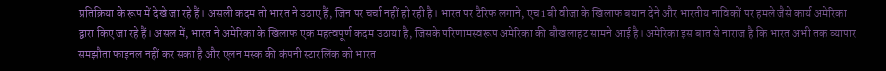प्रतिक्रिया के रूप में देखे जा रहे हैं। असली कदम तो भारत ने उठाए हैं, जिन पर चर्चा नहीं हो रही है। भारत पर टैरिफ लगाने, एच1 बी वीजा के खिलाफ बयान देने और भारतीय नाविकों पर हमले जैसे कार्य अमेरिका द्वारा किए जा रहे हैं। असल में, भारत ने अमेरिका के खिलाफ एक महत्वपूर्ण कदम उठाया है, जिसके परिणामस्वरूप अमेरिका की बौखलाहट सामने आई है। अमेरिका इस बात से नाराज है कि भारत अभी तक व्यापार समझौता फाइनल नहीं कर सका है और एलन मस्क की कंपनी स्टारलिंक को भारत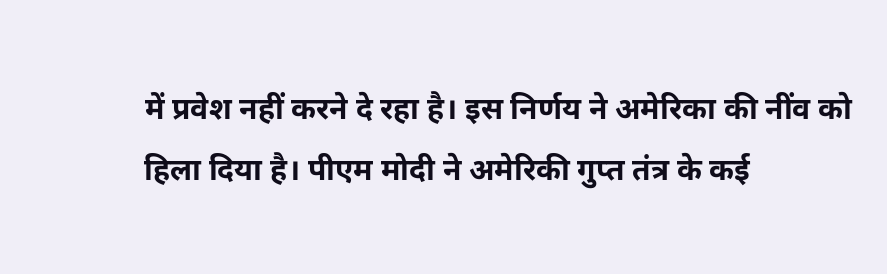में प्रवेश नहीं करने दे रहा है। इस निर्णय ने अमेरिका की नींव को हिला दिया है। पीएम मोदी ने अमेरिकी गुप्त तंत्र के कई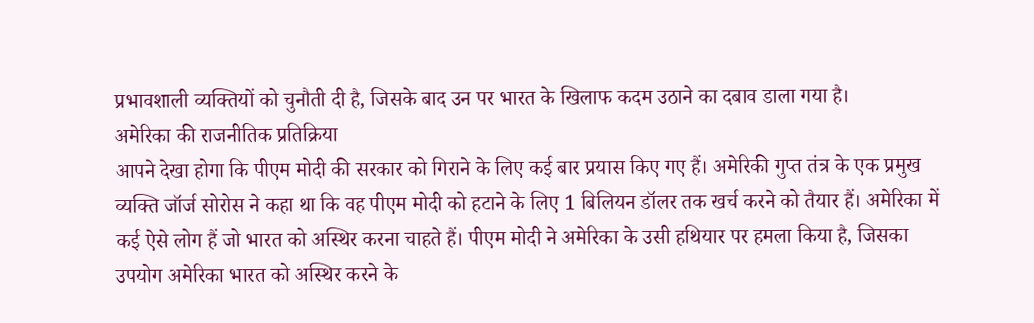प्रभावशाली व्यक्तियों को चुनौती दी है, जिसके बाद उन पर भारत के खिलाफ कदम उठाने का दबाव डाला गया है।
अमेरिका की राजनीतिक प्रतिक्रिया
आपने देखा होगा कि पीएम मोदी की सरकार को गिराने के लिए कई बार प्रयास किए गए हैं। अमेरिकी गुप्त तंत्र के एक प्रमुख व्यक्ति जॉर्ज सोरोस ने कहा था कि वह पीएम मोदी को हटाने के लिए 1 बिलियन डॉलर तक खर्च करने को तैयार हैं। अमेरिका में कई ऐसे लोग हैं जो भारत को अस्थिर करना चाहते हैं। पीएम मोदी ने अमेरिका के उसी हथियार पर हमला किया है, जिसका उपयोग अमेरिका भारत को अस्थिर करने के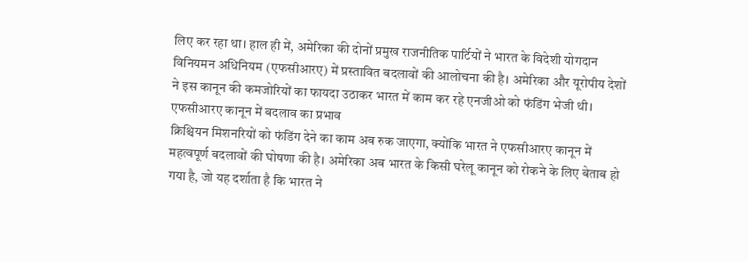लिए कर रहा था। हाल ही में, अमेरिका की दोनों प्रमुख राजनीतिक पार्टियों ने भारत के विदेशी योगदान विनियमन अधिनियम (एफसीआरए) में प्रस्तावित बदलावों की आलोचना की है। अमेरिका और यूरोपीय देशों ने इस कानून की कमजोरियों का फायदा उठाकर भारत में काम कर रहे एनजीओ को फंडिंग भेजी थी।
एफसीआरए कानून में बदलाव का प्रभाव
क्रिश्चियन मिशनरियों को फंडिंग देने का काम अब रुक जाएगा, क्योंकि भारत ने एफसीआरए कानून में महत्वपूर्ण बदलावों की घोषणा की है। अमेरिका अब भारत के किसी घरेलू कानून को रोकने के लिए बेताब हो गया है, जो यह दर्शाता है कि भारत ने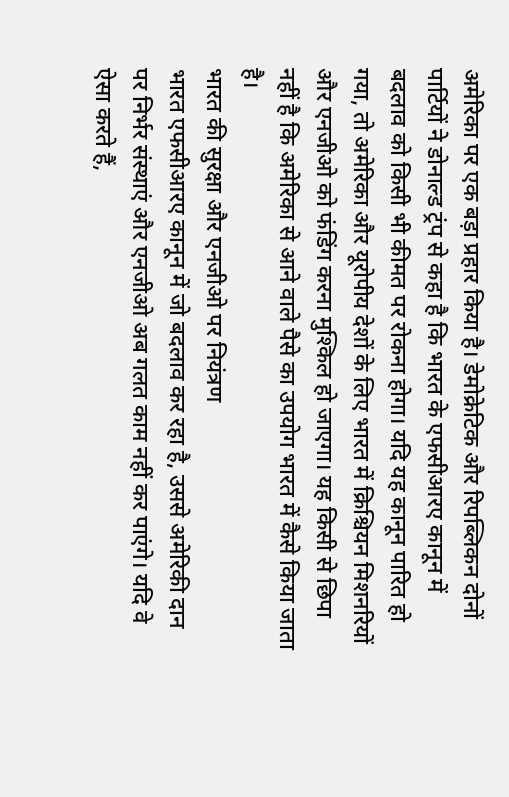अमेरिका पर एक बड़ा प्रहार किया है। डेमोक्रेटिक और रिपब्लिकन दोनों पार्टियों ने डोनाल्ड ट्रंप से कहा है कि भारत के एफसीआरए कानून में बदलाव को किसी भी कीमत पर रोकना होगा। यदि यह कानून पारित हो गया, तो अमेरिका और यूरोपीय देशों के लिए भारत में क्रिश्चियन मिशनरियों और एनजीओ को फंडिंग करना मुश्किल हो जाएगा। यह किसी से छिपा नहीं है कि अमेरिका से आने वाले पैसे का उपयोग भारत में कैसे किया जाता है।
भारत की सुरक्षा और एनजीओ पर नियंत्रण
भारत एफसीआरए कानून में जो बदलाव कर रहा है, उससे अमेरिकी दान पर निर्भर संस्थाएं और एनजीओ अब गलत काम नहीं कर पाएंगे। यदि वे ऐसा करते हैं,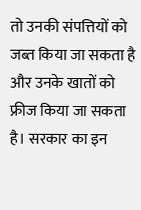तो उनकी संपत्तियों को जब्त किया जा सकता है और उनके खातों को फ्रीज किया जा सकता है। सरकार का इन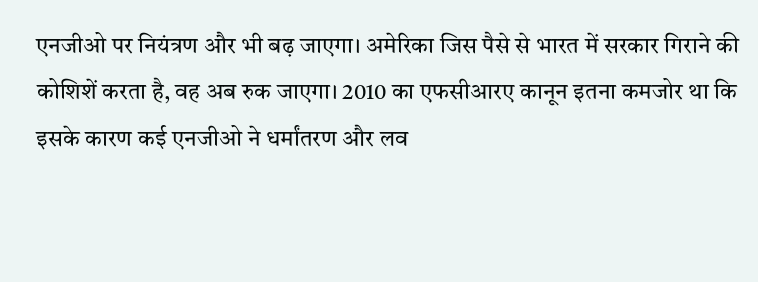एनजीओ पर नियंत्रण और भी बढ़ जाएगा। अमेरिका जिस पैसे से भारत में सरकार गिराने की कोशिशें करता है, वह अब रुक जाएगा। 2010 का एफसीआरए कानून इतना कमजोर था कि इसके कारण कई एनजीओ ने धर्मांतरण और लव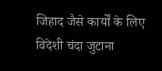जिहाद जैसे कार्यों के लिए विदेशी चंदा जुटाना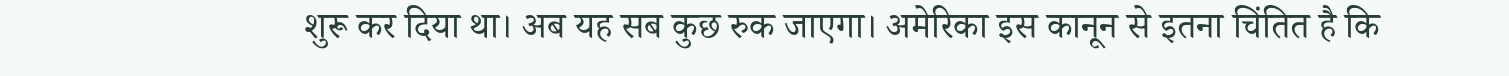शुरू कर दिया था। अब यह सब कुछ रुक जाएगा। अमेरिका इस कानून से इतना चिंतित है कि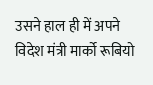उसने हाल ही में अपने विदेश मंत्री मार्को रूबियो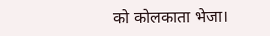को कोलकाता भेजा।